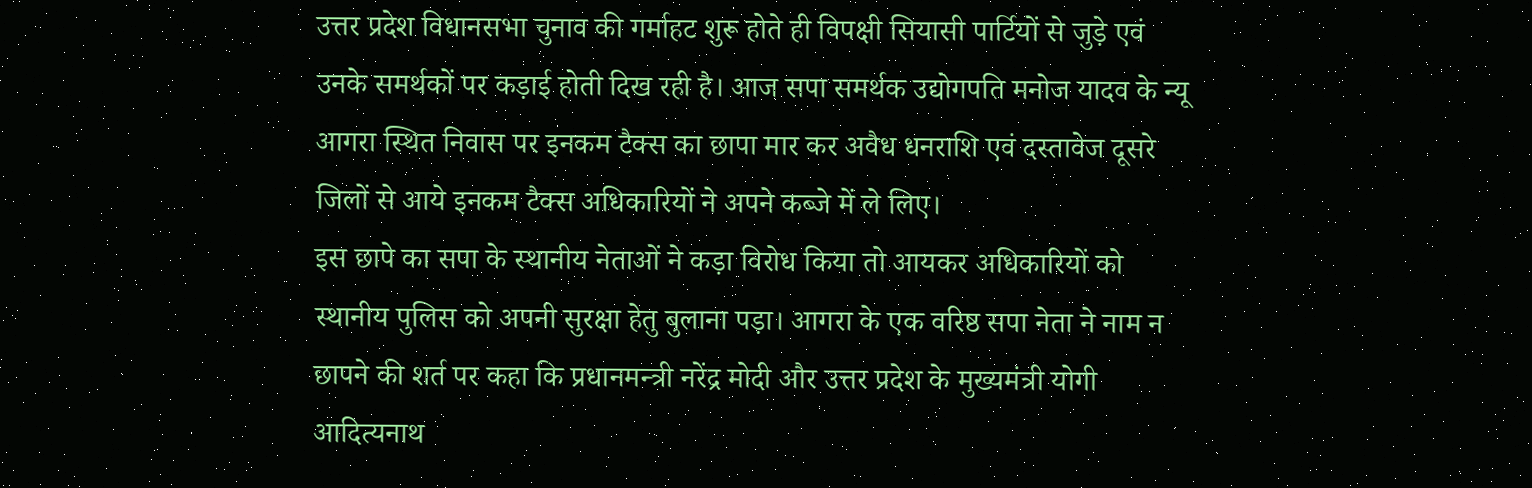उत्तर प्रदेश विधानसभा चुनाव की गर्माहट शुरू होते ही विपक्षी सियासी पार्टियों से जुड़े एवं उनके समर्थकों पर कड़ाई होती दिख रही है। आज सपा समर्थक उद्योगपति मनोज यादव के न्यू आगरा स्थित निवास पर इनकम टैक्स का छापा मार कर अवैध धनराशि एवं दस्तावेज दूसरे जिलों से आये इनकम टैक्स अधिकारियों ने अपने कब्जे में ले लिए।
इस छापे का सपा के स्थानीय नेताओं ने कड़ा विरोध किया तो आयकर अधिकारियों को स्थानीय पुलिस को अपनी सुरक्षा हेतु बुलाना पड़ा। आगरा के एक वरिष्ठ सपा नेता ने नाम न छापने की शर्त पर कहा कि प्रधानमन्त्री नरेंद्र मोदी और उत्तर प्रदेश के मुख्यमंत्री योगी आदित्यनाथ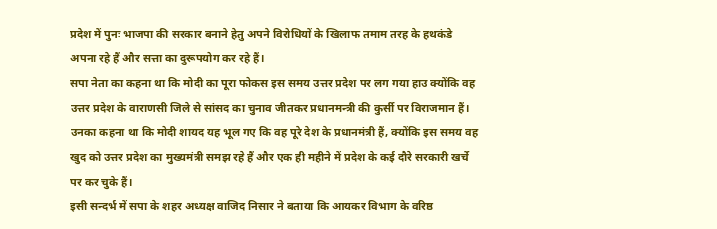प्रदेश में पुनः भाजपा की सरकार बनाने हेतु अपने विरोधियों के खिलाफ तमाम तरह के हथकंडे अपना रहे हैं और सत्ता का दुरूपयोग कर रहे हैं।
सपा नेता का कहना था कि मोदी का पूरा फोकस इस समय उत्तर प्रदेश पर लग गया हाउ क्योंकि वह उत्तर प्रदेश के वाराणसी जिले से सांसद का चुनाव जीतकर प्रधानमन्त्री की कुर्सी पर विराजमान हैं। उनका कहना था कि मोदी शायद यह भूल गए कि वह पूरे देश के प्रधानमंत्री हैं, क्योंकि इस समय वह खुद को उत्तर प्रदेश का मुख्यमंत्री समझ रहे हैं और एक ही महीने में प्रदेश के कई दौरे सरकारी खर्चे पर कर चुके हैं।
इसी सन्दर्भ में सपा के शहर अध्यक्ष वाजिद निसार ने बताया कि आयकर विभाग के वरिष्ठ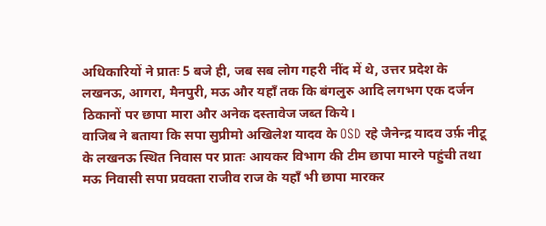अधिकारियों ने प्रातः 5 बजे ही, जब सब लोग गहरी नींद में थे, उत्तर प्रदेश के लखनऊ, आगरा, मैनपुरी, मऊ और यहाँ तक कि बंगलुरु आदि लगभग एक दर्जन ठिकानों पर छापा मारा और अनेक दस्तावेज जब्त किये।
वाजिब ने बताया कि सपा सुप्रीमो अखिलेश यादव के OSD रहे जैनेन्द्र यादव उर्फ़ नीटू के लखनऊ स्थित निवास पर प्रातः आयकर विभाग की टीम छापा मारने पहुंची तथा मऊ निवासी सपा प्रवक्ता राजीव राज के यहाँ भी छापा मारकर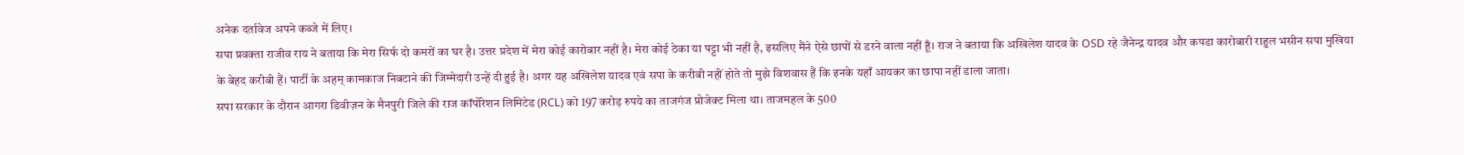अनेक दर्तावेज अपने कब्जे में लिए।
सपा प्रवक्ता राजीव राय ने बताया कि मेरा सिर्फ दो कमरों का घर है। उत्तर प्रदेश में मेरा कोई कारोबार नहीं है। मेरा कोई ठेका या पट्टा भी नहीं है, इसलिए मैंने ऐसे छापों से डरने वाला नहीं हूँ। राज ने बताया कि अखिलेश यादव के OSD रहे जैनेन्द्र यादव और कपडा कारोबारी राहुल भसीन सपा मुखिया के बेहद करीबी हैं। पार्टी के अहम् कामकाज निबटाने की जिम्मेदारी उन्हें दी हुई है। अगर यह अखिलेश यादव एवं सपा के करीबी नहीं होते तो मुझे विशवास हैं कि इनके यहाँ आयकर का छापा नहीं डाला जाता।
सपा सरकार के दौरान आगरा डिवीज़न के मैनपुरी जिले की राज कॉर्पोरेशन लिमिटेड (RCL) को 197 करोड़ रुपये का ताजगंज प्रोजेक्ट मिला था। ताजमहल के 500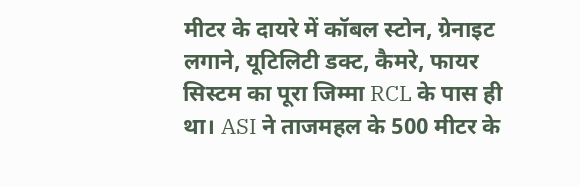मीटर के दायरे में कॉबल स्टोन, ग्रेनाइट लगाने, यूटिलिटी डक्ट, कैमरे, फायर सिस्टम का पूरा जिम्मा RCL के पास ही था। ASI ने ताजमहल के 500 मीटर के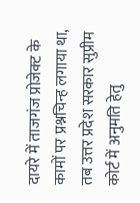दायरे में ताजगंज प्रोजेक्ट के कामों पर प्रश्नचिन्ह लगाया था, तब उत्तर प्रदेश सरकार सुप्रीम कोर्ट में अनुमति हेतु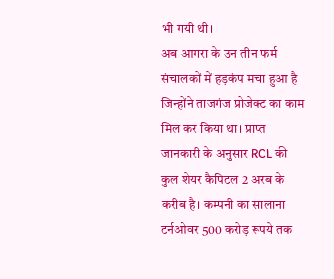भी गयी थी।
अब आगरा के उन तीन फर्म संचालकों में हड़कंप मचा हुआ है जिन्होंने ताजगंज प्रोजेक्ट का काम मिल कर किया था। प्राप्त जानकारी के अनुसार RCL की कुल शेयर कैपिटल 2 अरब के करीब है। कम्पनी का सालाना टर्नओवर 500 करोड़ रूपये तक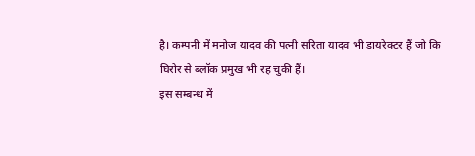है। कम्पनी में मनोज यादव की पत्नी सरिता यादव भी डायरेक्टर हैं जो कि घिरोर से ब्लॉक प्रमुख भी रह चुकी हैं।
इस सम्बन्ध में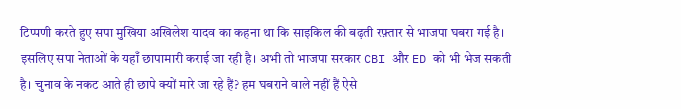टिप्पणी करते हुए सपा मुखिया अखिलेश यादव का कहना था कि साइकिल की बढ़ती रफ़्तार से भाजपा घबरा गई है। इसलिए सपा नेताओं के यहाँ छापामारी कराई जा रही है। अभी तो भाजपा सरकार CBI और ED को भी भेज सकती है। चुनाव के नकट आते ही छापे क्यों मारे जा रहे हैं? हम घबराने वाले नहीं हैं ऐसे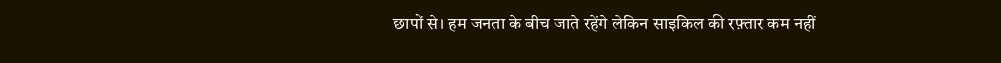छापों से। हम जनता के बीच जाते रहेंगे लेकिन साइकिल की रफ़्तार कम नहीं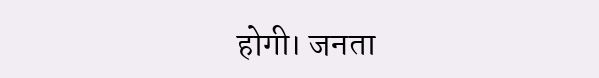होगी। जनता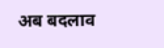अब बदलाव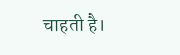चाहती है।